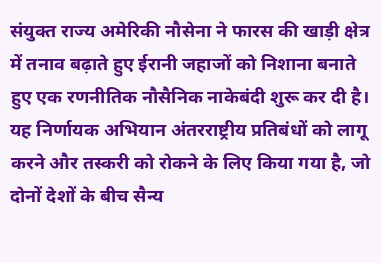संयुक्त राज्य अमेरिकी नौसेना ने फारस की खाड़ी क्षेत्र में तनाव बढ़ाते हुए ईरानी जहाजों को निशाना बनाते हुए एक रणनीतिक नौसैनिक नाकेबंदी शुरू कर दी है। यह निर्णायक अभियान अंतरराष्ट्रीय प्रतिबंधों को लागू करने और तस्करी को रोकने के लिए किया गया है, जो दोनों देशों के बीच सैन्य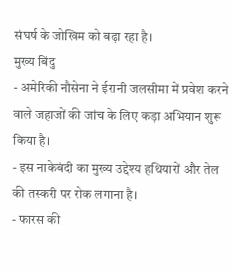संघर्ष के जोखिम को बढ़ा रहा है।
मुख्य बिंदु
- अमेरिकी नौसेना ने ईरानी जलसीमा में प्रवेश करने वाले जहाजों की जांच के लिए कड़ा अभियान शुरू किया है।
- इस नाकेबंदी का मुख्य उद्देश्य हथियारों और तेल की तस्करी पर रोक लगाना है।
- फारस की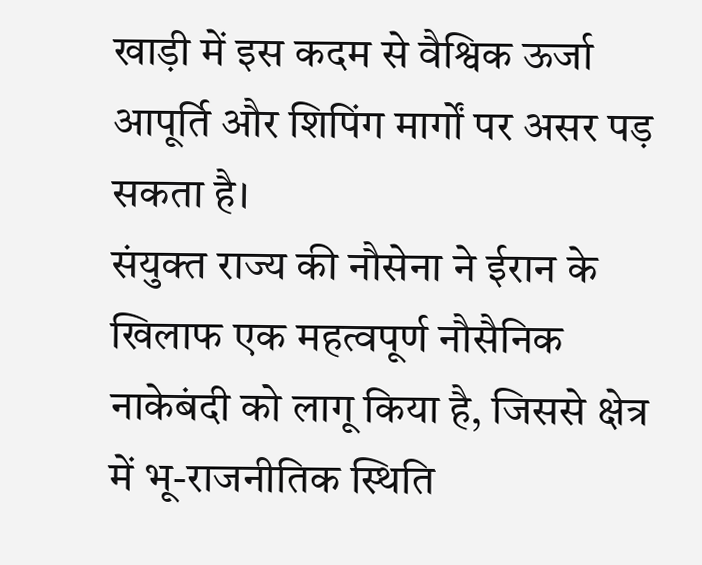खाड़ी में इस कदम से वैश्विक ऊर्जा आपूर्ति और शिपिंग मार्गों पर असर पड़ सकता है।
संयुक्त राज्य की नौसेना ने ईरान के खिलाफ एक महत्वपूर्ण नौसैनिक नाकेबंदी को लागू किया है, जिससे क्षेत्र में भू-राजनीतिक स्थिति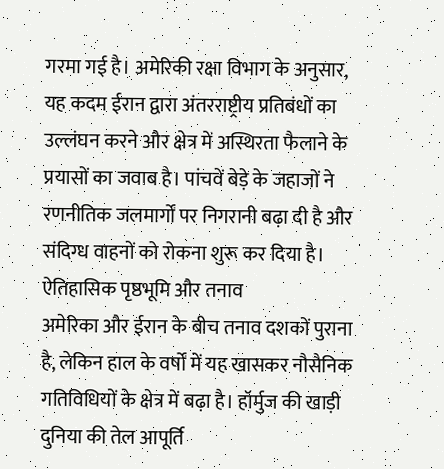गरमा गई है। अमेरिकी रक्षा विभाग के अनुसार, यह कदम ईरान द्वारा अंतरराष्ट्रीय प्रतिबंधों का उल्लंघन करने और क्षेत्र में अस्थिरता फैलाने के प्रयासों का जवाब है। पांचवें बेड़े के जहाजों ने रणनीतिक जलमार्गों पर निगरानी बढ़ा दी है और संदिग्ध वाहनों को रोकना शुरू कर दिया है।
ऐतिहासिक पृष्ठभूमि और तनाव
अमेरिका और ईरान के बीच तनाव दशकों पुराना है, लेकिन हाल के वर्षों में यह खासकर नौसैनिक गतिविधियों के क्षेत्र में बढ़ा है। हॉर्मुज की खाड़ी दुनिया की तेल आपूर्ति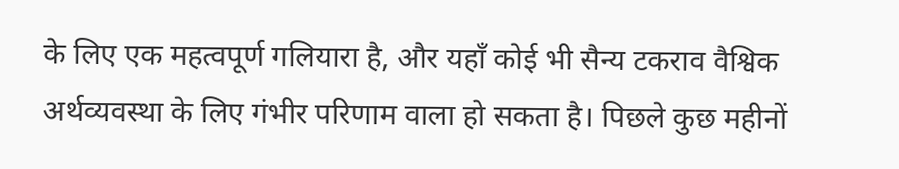के लिए एक महत्वपूर्ण गलियारा है, और यहाँ कोई भी सैन्य टकराव वैश्विक अर्थव्यवस्था के लिए गंभीर परिणाम वाला हो सकता है। पिछले कुछ महीनों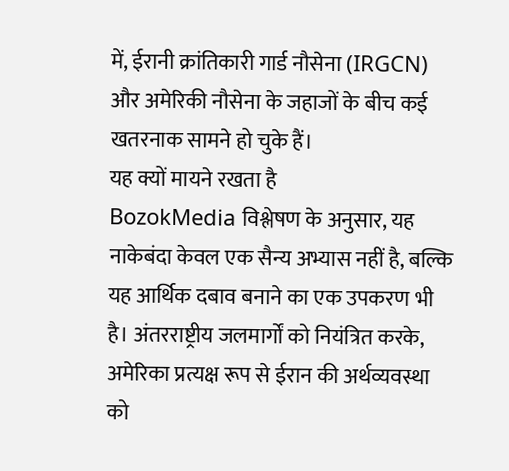में, ईरानी क्रांतिकारी गार्ड नौसेना (IRGCN) और अमेरिकी नौसेना के जहाजों के बीच कई खतरनाक सामने हो चुके हैं।
यह क्यों मायने रखता है
BozokMedia विश्लेषण के अनुसार, यह नाकेबंदा केवल एक सैन्य अभ्यास नहीं है, बल्कि यह आर्थिक दबाव बनाने का एक उपकरण भी है। अंतरराष्ट्रीय जलमार्गों को नियंत्रित करके, अमेरिका प्रत्यक्ष रूप से ईरान की अर्थव्यवस्था को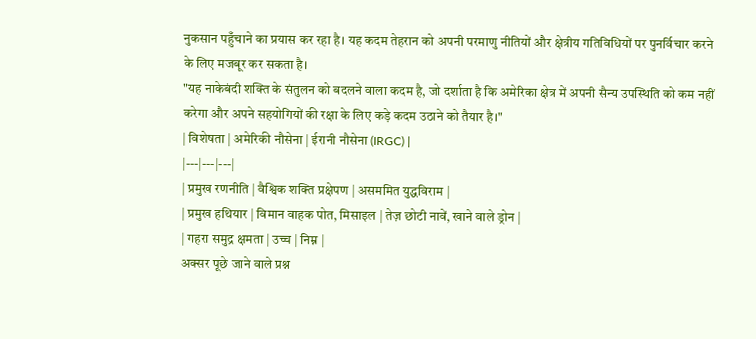नुकसान पहुँचाने का प्रयास कर रहा है। यह कदम तेहरान को अपनी परमाणु नीतियों और क्षेत्रीय गतिविधियों पर पुनर्विचार करने के लिए मजबूर कर सकता है।
"यह नाकेबंदी शक्ति के संतुलन को बदलने वाला कदम है, जो दर्शाता है कि अमेरिका क्षेत्र में अपनी सैन्य उपस्थिति को कम नहीं करेगा और अपने सहयोगियों की रक्षा के लिए कड़े कदम उठाने को तैयार है।"
| विशेषता | अमेरिकी नौसेना | ईरानी नौसेना (IRGC) |
|---|---|---|
| प्रमुख रणनीति | वैश्विक शक्ति प्रक्षेपण | असममित युद्धविराम |
| प्रमुख हथियार | विमान वाहक पोत, मिसाइल | तेज़ छोटी नावें, खाने वाले ड्रोन |
| गहरा समुद्र क्षमता | उच्च | निम्न |
अक्सर पूछे जाने वाले प्रश्न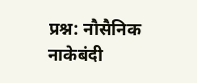प्रश्न: नौसैनिक नाकेबंदी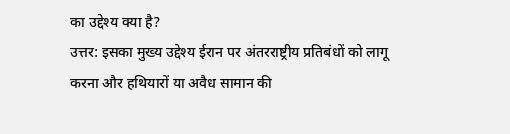का उद्देश्य क्या है?
उत्तर: इसका मुख्य उद्देश्य ईरान पर अंतरराष्ट्रीय प्रतिबंधों को लागू करना और हथियारों या अवैध सामान की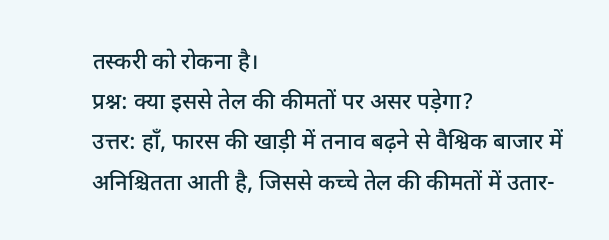तस्करी को रोकना है।
प्रश्न: क्या इससे तेल की कीमतों पर असर पड़ेगा?
उत्तर: हाँ, फारस की खाड़ी में तनाव बढ़ने से वैश्विक बाजार में अनिश्चितता आती है, जिससे कच्चे तेल की कीमतों में उतार-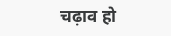चढ़ाव हो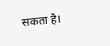सकता है।